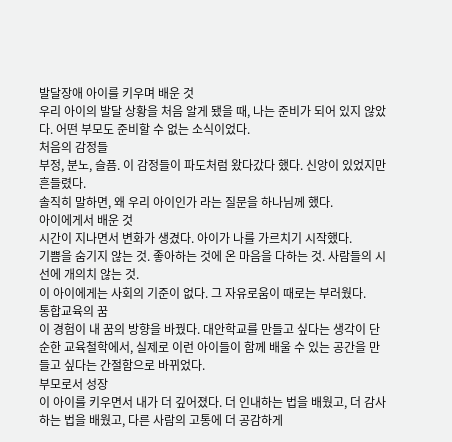발달장애 아이를 키우며 배운 것
우리 아이의 발달 상황을 처음 알게 됐을 때, 나는 준비가 되어 있지 않았다. 어떤 부모도 준비할 수 없는 소식이었다.
처음의 감정들
부정, 분노, 슬픔. 이 감정들이 파도처럼 왔다갔다 했다. 신앙이 있었지만 흔들렸다.
솔직히 말하면, 왜 우리 아이인가 라는 질문을 하나님께 했다.
아이에게서 배운 것
시간이 지나면서 변화가 생겼다. 아이가 나를 가르치기 시작했다.
기쁨을 숨기지 않는 것. 좋아하는 것에 온 마음을 다하는 것. 사람들의 시선에 개의치 않는 것.
이 아이에게는 사회의 기준이 없다. 그 자유로움이 때로는 부러웠다.
통합교육의 꿈
이 경험이 내 꿈의 방향을 바꿨다. 대안학교를 만들고 싶다는 생각이 단순한 교육철학에서, 실제로 이런 아이들이 함께 배울 수 있는 공간을 만들고 싶다는 간절함으로 바뀌었다.
부모로서 성장
이 아이를 키우면서 내가 더 깊어졌다. 더 인내하는 법을 배웠고, 더 감사하는 법을 배웠고, 다른 사람의 고통에 더 공감하게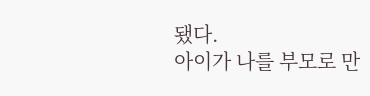됐다.
아이가 나를 부모로 만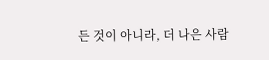든 것이 아니라, 더 나은 사람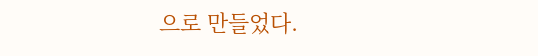으로 만들었다.